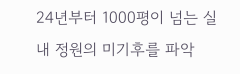24년부터 1000평이 넘는 실내 정원의 미기후를 파악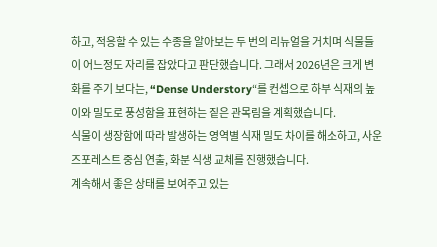하고, 적응할 수 있는 수종을 알아보는 두 번의 리뉴얼을 거치며 식물들이 어느정도 자리를 잡았다고 판단했습니다. 그래서 2026년은 크게 변화를 주기 보다는, “Dense Understory“를 컨셉으로 하부 식재의 높이와 밀도로 풍성함을 표현하는 짙은 관목림을 계획했습니다.
식물이 생장함에 따라 발생하는 영역별 식재 밀도 차이를 해소하고, 사운즈포레스트 중심 연출, 화분 식생 교체를 진행했습니다.
계속해서 좋은 상태를 보여주고 있는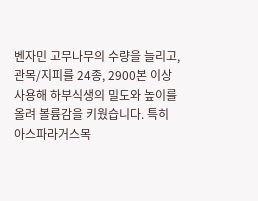벤자민 고무나무의 수량을 늘리고, 관목/지피를 24종, 2900본 이상 사용해 하부식생의 밀도와 높이를 올려 볼륨감을 키웠습니다. 특히 아스파라거스목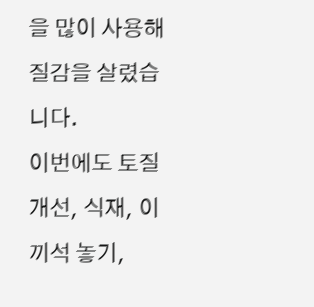을 많이 사용해 질감을 살렸습니다.
이번에도 토질 개선, 식재, 이끼석 놓기,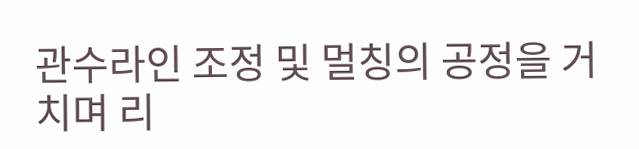관수라인 조정 및 멀칭의 공정을 거치며 리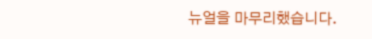뉴얼을 마무리했습니다.